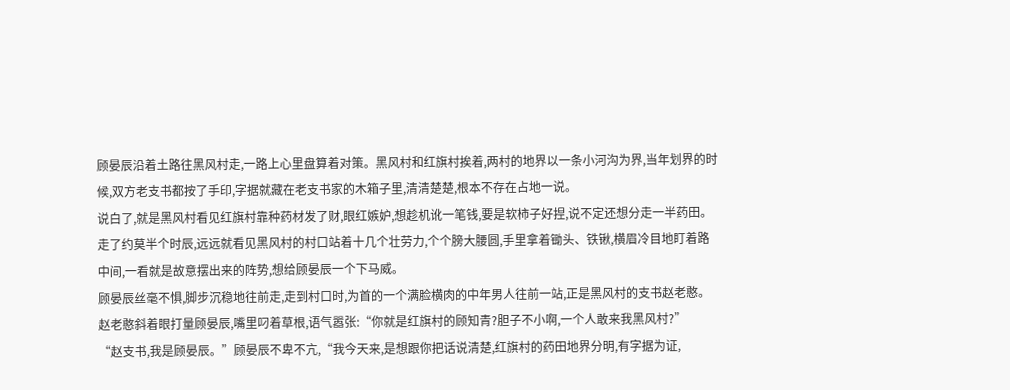顾晏辰沿着土路往黑风村走,一路上心里盘算着对策。黑风村和红旗村挨着,两村的地界以一条小河沟为界,当年划界的时候,双方老支书都按了手印,字据就藏在老支书家的木箱子里,清清楚楚,根本不存在占地一说。
说白了,就是黑风村看见红旗村靠种药材发了财,眼红嫉妒,想趁机讹一笔钱,要是软柿子好捏,说不定还想分走一半药田。
走了约莫半个时辰,远远就看见黑风村的村口站着十几个壮劳力,个个膀大腰圆,手里拿着锄头、铁锹,横眉冷目地盯着路中间,一看就是故意摆出来的阵势,想给顾晏辰一个下马威。
顾晏辰丝毫不惧,脚步沉稳地往前走,走到村口时,为首的一个满脸横肉的中年男人往前一站,正是黑风村的支书赵老憨。
赵老憨斜着眼打量顾晏辰,嘴里叼着草根,语气嚣张:“你就是红旗村的顾知青?胆子不小啊,一个人敢来我黑风村?”
“赵支书,我是顾晏辰。”顾晏辰不卑不亢,“我今天来,是想跟你把话说清楚,红旗村的药田地界分明,有字据为证,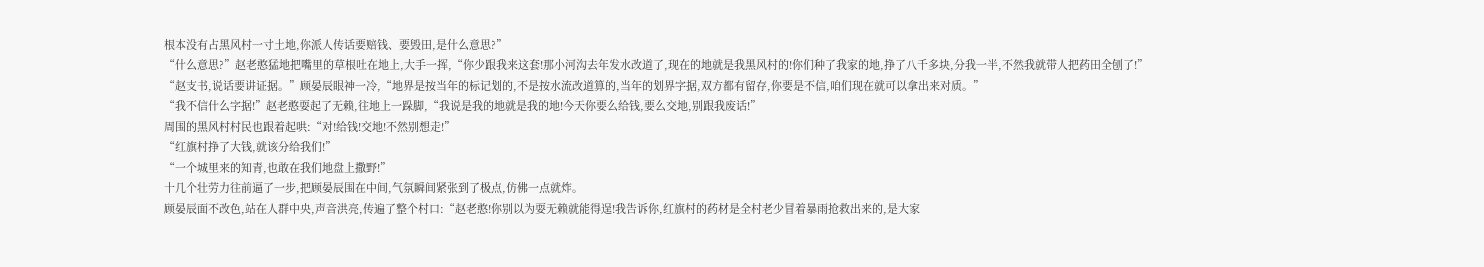根本没有占黑风村一寸土地,你派人传话要赔钱、要毁田,是什么意思?”
“什么意思?”赵老憨猛地把嘴里的草根吐在地上,大手一挥,“你少跟我来这套!那小河沟去年发水改道了,现在的地就是我黑风村的!你们种了我家的地,挣了八千多块,分我一半,不然我就带人把药田全刨了!”
“赵支书,说话要讲证据。”顾晏辰眼神一冷,“地界是按当年的标记划的,不是按水流改道算的,当年的划界字据,双方都有留存,你要是不信,咱们现在就可以拿出来对质。”
“我不信什么字据!”赵老憨耍起了无赖,往地上一跺脚,“我说是我的地就是我的地!今天你要么给钱,要么交地,别跟我废话!”
周围的黑风村村民也跟着起哄:“对!给钱!交地!不然别想走!”
“红旗村挣了大钱,就该分给我们!”
“一个城里来的知青,也敢在我们地盘上撒野!”
十几个壮劳力往前逼了一步,把顾晏辰围在中间,气氛瞬间紧张到了极点,仿佛一点就炸。
顾晏辰面不改色,站在人群中央,声音洪亮,传遍了整个村口:“赵老憨!你别以为耍无赖就能得逞!我告诉你,红旗村的药材是全村老少冒着暴雨抢救出来的,是大家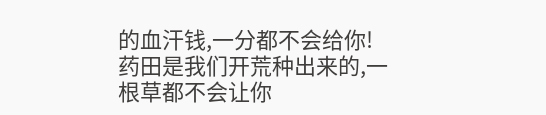的血汗钱,一分都不会给你!药田是我们开荒种出来的,一根草都不会让你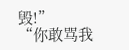毁!”
“你敢骂我